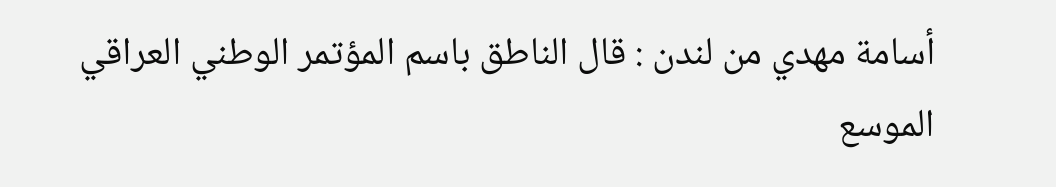أسامة مهدي من لندن : قال الناطق باسم المؤتمر الوطني العراقي الموسع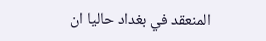المنعقد في بغداد حاليا ان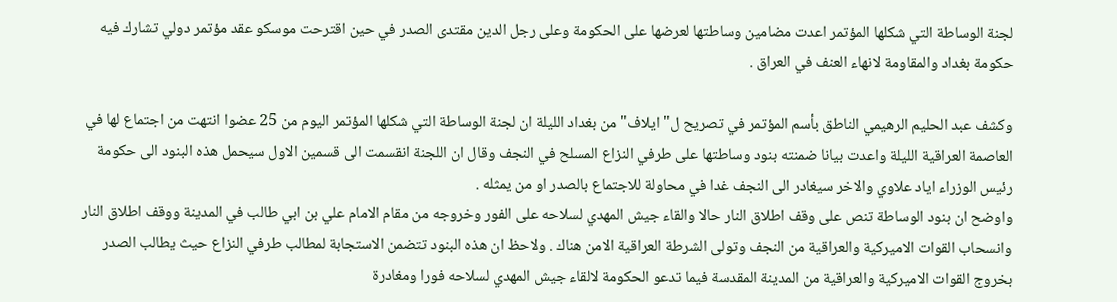لجنة الوساطة التي شكلها المؤتمر اعدت مضامين وساطتها لعرضها على الحكومة وعلى رجل الدين مقتدى الصدر في حين اقترحت موسكو عقد مؤتمر دولي تشارك فيه حكومة بغداد والمقاومة لانهاء العنف في العراق .

وكشف عبد الحليم الرهيمي الناطق بأسم المؤتمر في تصريح ل"ايلاف" من بغداد الليلة ان لجنة الوساطة التي شكلها المؤتمر اليوم من 25 عضوا انتهت من اجتماع لها في العاصمة العراقية الليلة واعدت بيانا ضمنته بنود وساطتها على طرفي النزاع المسلح في النجف وقال ان اللجنة انقسمت الى قسمين الاول سيحمل هذه البنود الى حكومة رئيس الوزراء اياد علاوي والاخر سيغادر الى النجف غدا في محاولة للاجتماع بالصدر او من يمثله .
واوضح ان بنود الوساطة تنص على وقف اطلاق النار حالا والقاء جيش المهدي لسلاحه على الفور وخروجه من مقام الامام علي بن ابي طالب في المدينة ووقف اطلاق النار وانسحاب القوات الاميركية والعراقية من النجف وتولى الشرطة العراقية الامن هناك . ولاحظ ان هذه البنود تتضمن الاستجابة لمطالب طرفي النزاع حيث يطالب الصدر بخروج القوات الاميركية والعراقية من المدينة المقدسة فيما تدعو الحكومة لالقاء جيش المهدي لسلاحه فورا ومغادرة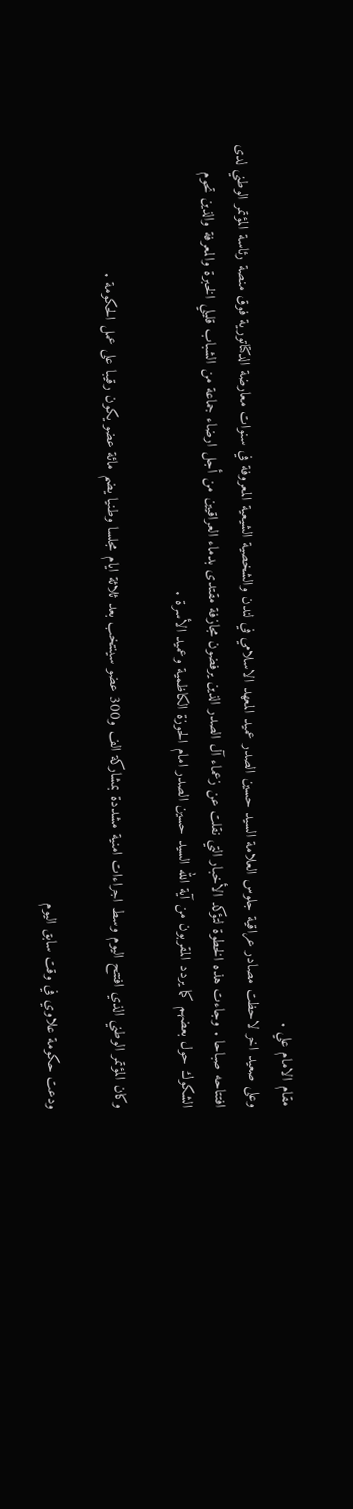مقام الامام علي .
وعلى صعيد اخر لاحظت مصادر عراقية جلوس العلامة السيد حسين الصدر عميد المعهد الاسلامي في لندن والشخصية الشيعية المعروفة في سنوات معارضة الدكتاتورية فوق منصة رئاسة المؤتمر الوطني لدى افتتاحه صباحا . وجاءت هذه الخطوة لتؤكد الأخبار التي نقلت عن زعماء آل الصدر الذين يرفضون مجازفة مقتدى بدماء العراقيين من أجل ارضاء جماعة من الشباب قليلي الخبرة والمعرفة والذين تحوم الشكوك حول بعضهم كما يردد المقربون من آية الله السيد حسين الصدر امام الحوزة الكاظمية وعميد الأسرة .

وكان المؤتمر الوطني الذي افتتح اليوم وسط اجراءات امنية مشددة بمشاركة الف و300 عضو سينتخب بعد ثلاثة ايام مجلسا وطنيا يضم مائة عضو يكون رقيبا على عمل الحكومة .

ودعت حكومة علاوي في وقت سابق اليوم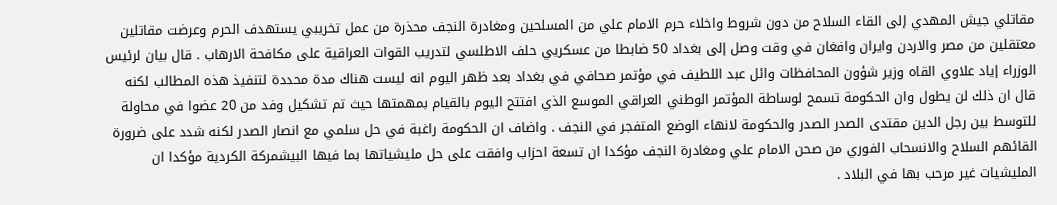مقاتلي جيش المهدي إلى القاء السلاح من دون شروط واخلاء حرم الامام علي من المسلحين ومغادرة النجف محذرة من عمل تخريبي يستهدف الحرم وعرضت مقاتلين معتقلين من مصر والاردن وايران وافغان في وقت وصل إلى بغداد 50 ضابطا من عسكريي حلف الاطلسي لتدريب القوات العراقية على مكافحة الارهاب . قال بيان لرئيس الوزراء إياد علاوي القاه وزير شؤون المحافظات وائل عبد اللطيف في مؤتمر صحافي في بغداد بعد ظهر اليوم انه ليست هناك مدة محددة لتنفيذ هذه المطالب لكنه قال ان ذلك لن يطول وان الحكومة تسمح لوساطة المؤتمر الوطني العراقي الموسع الذي افتتح اليوم بالقيام بمهمتها حيث تم تشكيل وفد من 20 عضوا في محاولة للتوسط بين رجل الدين مقتدى الصدر الصدر والحكومة لانهاء الوضع المتفجر في النجف . واضاف ان الحكومة راغبة في حل سلمي مع انصار الصدر لكنه شدد على ضرورة القائهم السلاح والانسحاب الفوري من صحن الامام علي ومغادرة النجف مؤكدا ان تسعة احزاب وافقت على حل مليشياتها بما فيها البيشمركة الكردية مؤكدا ان المليشيات غير مرحب بها في البلاد .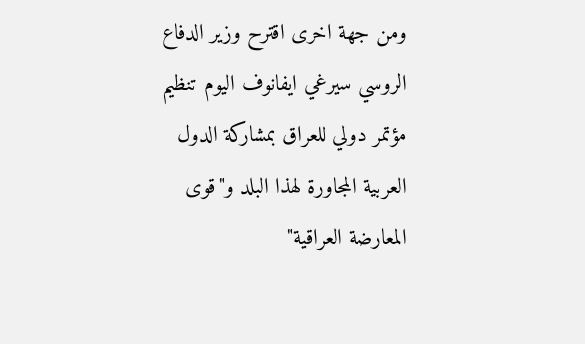ومن جهة اخرى اقترح وزير الدفاع الروسي سيرغي ايفانوف اليوم تنظيم مؤتمر دولي للعراق بمشاركة الدول العربية المجاورة لهذا البلد و"قوى المعارضة العراقية"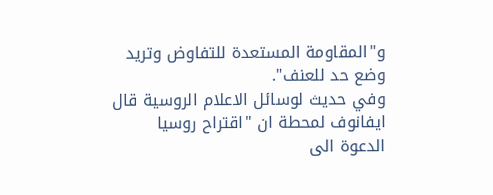و"المقاومة المستعدة للتفاوض وتريد وضع حد للعنف".
وفي حديث لوسائل الاعلام الروسية قال ايفانوف لمحطة ان "اقتراح روسيا الدعوة الى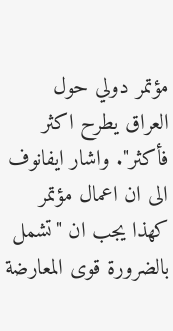مؤتمر دولي حول العراق يطرح اكثر فأكثر". واشار ايفانوف الى ان اعمال مؤتمر كهذا يجب ان "تشمل بالضرورة قوى المعارضة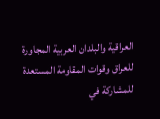العراقية والبلدان العربية المجاورة للعراق وقوات المقاومة المستعدة للمشاركة في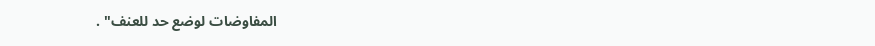المفاوضات لوضع حد للعنف" .